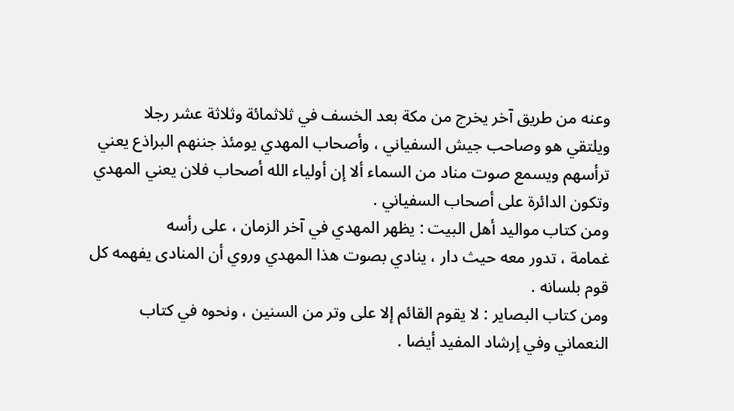وعنه من طريق آخر يخرج من مكة بعد الخسف في ثلاثمائة وثلاثة عشر رجلا
ويلتقي هو وصاحب جيش السفياني ، وأصحاب المهدي يومئذ جننهم البراذع يعني
ترأسهم ويسمع صوت مناد من السماء ألا إن أولياء الله أصحاب فلان يعني المهدي
وتكون الدائرة على أصحاب السفياني .
ومن كتاب مواليد أهل البيت : يظهر المهدي في آخر الزمان ، على رأسه
غمامة ، تدور معه حيث دار ، ينادي بصوت هذا المهدي وروي أن المنادى يفهمه كل
قوم بلسانه .
ومن كتاب البصاير : لا يقوم القائم إلا على وتر من السنين ، ونحوه في كتاب
النعماني وفي إرشاد المفيد أيضا .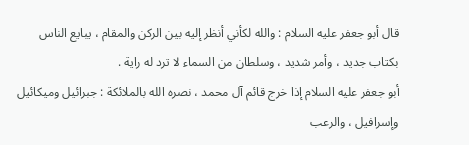قال أبو جعفر عليه السلام : والله لكأني أنظر إليه بين الركن والمقام ، يبايع الناس
بكتاب جديد ، وأمر شديد ، وسلطان من السماء لا ترد له راية .
أبو جعفر عليه السلام إذا خرج قائم آل محمد ، نصره الله بالملائكة : جبرائيل وميكائيل
وإسرافيل ، والرعب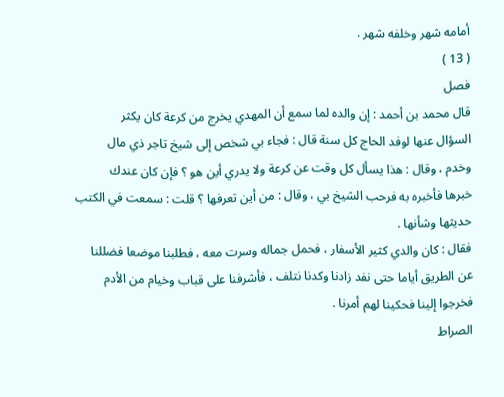أمامه شهر وخلفه شهر .
( 13 )
فصل
قال محمد بن أحمد : إن والده لما سمع أن المهدي يخرج من كرعة كان يكثر
السؤال عنها لوفد الحاج كل سنة قال : فجاء بي شخص إلى شيخ تاجر ذي مال
وخدم ، وقال : هذا يسأل كل وقت عن كرعة ولا يدري أين هو ؟ فإن كان عندك
خبرها فأخبره به فرحب الشيخ بي ، وقال : من أين تعرفها ؟ قلت : سمعت في الكتب
حديثها وشأنها .
فقال : كان والدي كثير الأسفار ، فحمل جماله وسرت معه ، فطلبنا موضعا فضللنا
عن الطريق أياما حتى نفد زادنا وكدنا نتلف ، فأشرفنا على قباب وخيام من الأدم
فخرجوا إلينا فحكينا لهم أمرنا .
الصراط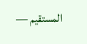المستقيم —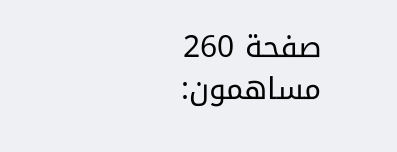صفحة 260
مساهمون: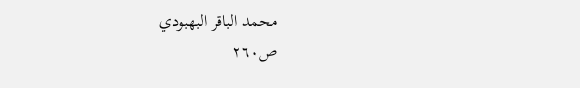محمد الباقر البهبودي
ص٢٦٠